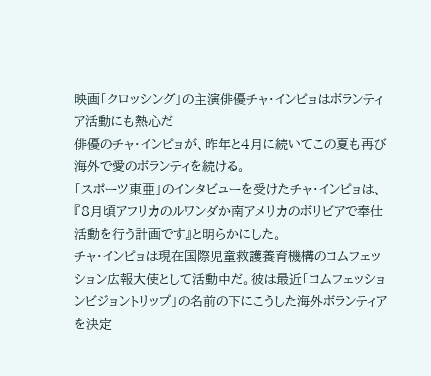映画「クロッシング」の主演俳優チャ・インピョはボランティア活動にも熱心だ
俳優のチャ・インピョが、昨年と4月に続いてこの夏も再び海外で愛のボランティを続ける。
「スポーツ東亜」のインタビューを受けたチャ・インピョは、『8月頃アフリカのルワンダか南アメリカのボリビアで奉仕活動を行う計画です』と明らかにした。
チャ・インピョは現在国際児童救護養育機構のコムフェッション広報大使として活動中だ。彼は最近「コムフェッションビジョントリップ」の名前の下にこうした海外ボランティアを決定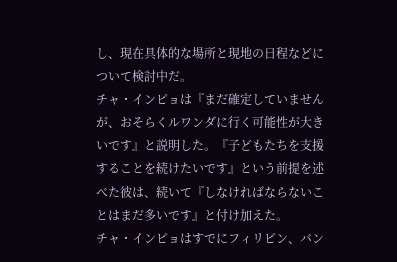し、現在具体的な場所と現地の日程などについて検討中だ。
チャ・インピョは『まだ確定していませんが、おそらくルワンダに行く可能性が大きいです』と説明した。『子どもたちを支援することを続けたいです』という前提を述べた彼は、続いて『しなければならないことはまだ多いです』と付け加えた。
チャ・インピョはすでにフィリピン、バン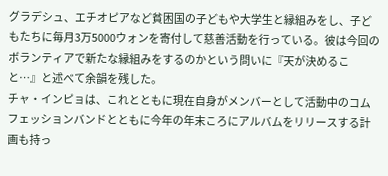グラデシュ、エチオピアなど貧困国の子どもや大学生と縁組みをし、子どもたちに毎月3万5000ウォンを寄付して慈善活動を行っている。彼は今回のボランティアで新たな縁組みをするのかという問いに『天が決めること…』と述べて余韻を残した。
チャ・インピョは、これとともに現在自身がメンバーとして活動中のコムフェッションバンドとともに今年の年末ころにアルバムをリリースする計画も持っ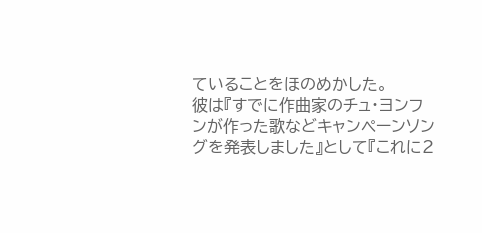ていることをほのめかした。
彼は『すでに作曲家のチュ・ヨンフンが作った歌などキャンペーンソングを発表しました』として『これに2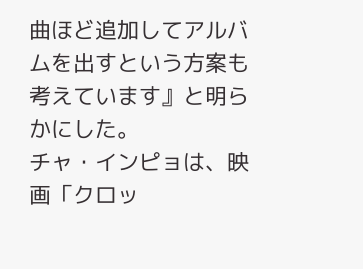曲ほど追加してアルバムを出すという方案も考えています』と明らかにした。
チャ・インピョは、映画「クロッ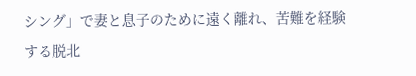シング」で妻と息子のために遠く離れ、苦難を経験する脱北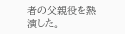者の父親役を熱演した。